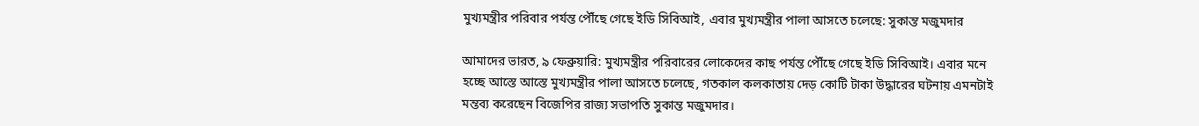মুখ্যমন্ত্রীর পরিবার পর্যন্ত পৌঁছে গেছে ইডি সিবিআই, এবার মুখ্যমন্ত্রীর পালা আসতে চলেছে: সুকান্ত মজুমদার

আমাদের ভারত, ৯ ফেব্রুয়ারি: মুখ্যমন্ত্রীর পরিবারের লোকেদের কাছ পর্যন্ত পৌঁছে গেছে ইডি সিবিআই। এবার মনে হচ্ছে আস্তে আস্তে মুখ্যমন্ত্রীর পালা আসতে চলেছে, গতকাল কলকাতায় দেড় কোটি টাকা উদ্ধারের ঘটনায় এমনটাই মন্তব্য করেছেন বিজেপির রাজ্য সভাপতি সুকান্ত মজুমদার।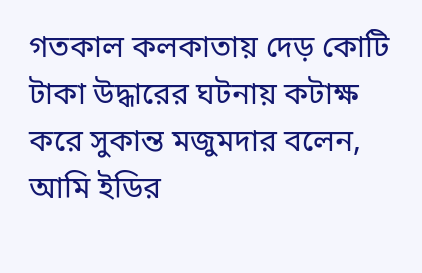গতকাল কলকাতায় দেড় কোটি টাকা উদ্ধারের ঘটনায় কটাক্ষ করে সুকান্ত মজুমদার বলেন, আমি ইডির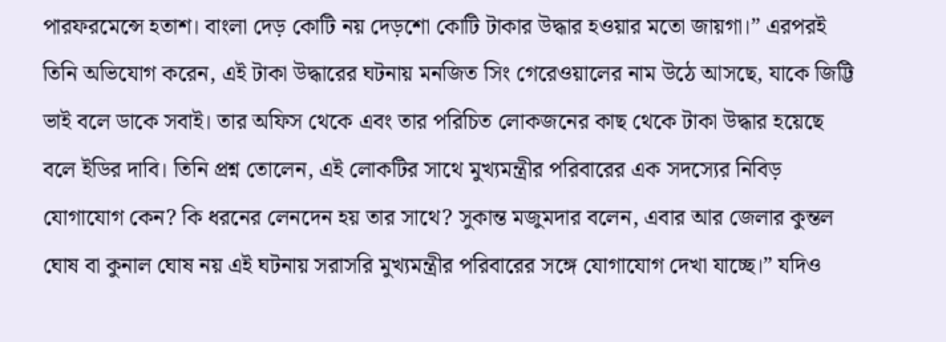পারফরমেন্সে হতাশ। বাংলা দেড় কোটি নয় দেড়শো কোটি টাকার উদ্ধার হওয়ার মতো জায়গা।” এরপরই তিনি অভিযোগ করেন, এই টাকা উদ্ধারের ঘটনায় মনজিত সিং গেরেওয়ালের নাম উঠে আসছে, যাকে জিট্টি ভাই বলে ডাকে সবাই। তার অফিস থেকে এবং তার পরিচিত লোকজনের কাছ থেকে টাকা উদ্ধার হয়েছে বলে ইডির দাবি। তিনি প্রশ্ন তোলেন, এই লোকটির সাথে মুখ্যমন্ত্রীর পরিবারের এক সদস্যের নিবিড় যোগাযোগ কেন? কি ধরনের লেনদেন হয় তার সাথে? সুকান্ত মজুমদার বলেন, এবার আর জেলার কুন্তল ঘোষ বা কুনাল ঘোষ নয় এই ঘটনায় সরাসরি মুখ্যমন্ত্রীর পরিবারের সঙ্গে যোগাযোগ দেখা যাচ্ছে।” যদিও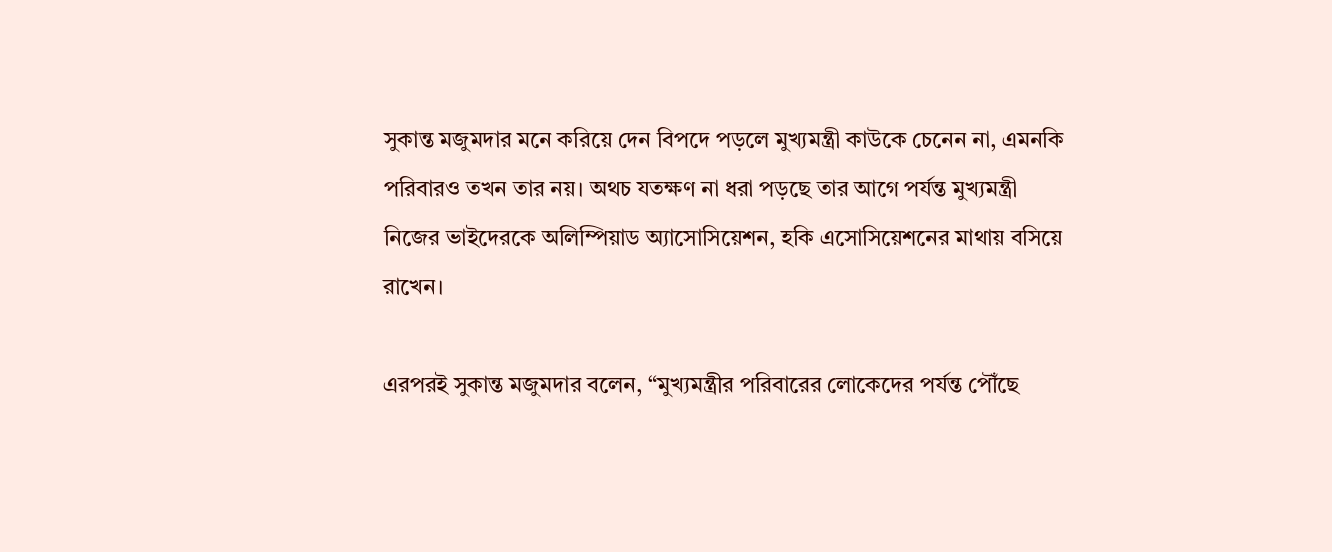সুকান্ত মজুমদার মনে করিয়ে দেন বিপদে পড়লে মুখ্যমন্ত্রী কাউকে চেনেন না, এমনকি পরিবারও তখন তার নয়। অথচ যতক্ষণ না ধরা পড়ছে তার আগে পর্যন্ত মুখ্যমন্ত্রী নিজের ভাইদেরকে অলিম্পিয়াড অ্যাসোসিয়েশন, হকি এসোসিয়েশনের মাথায় বসিয়ে রাখেন।

এরপরই সুকান্ত মজুমদার বলেন, “মুখ্যমন্ত্রীর পরিবারের লোকেদের পর্যন্ত পৌঁছে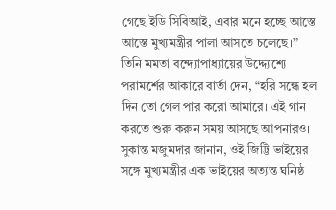গেছে ইডি সিবিআই, এবার মনে হচ্ছে আস্তে আস্তে মুখ্যমন্ত্রীর পালা আসতে চলেছে।” তিনি মমতা বন্দ্যোপাধ্যায়ের উদ্দ্যেশ্যে পরামর্শের আকারে বার্তা দেন, “হরি সন্ধে হল দিন তো গেল পার করো আমারে। এই গান করতে শুরু করুন সময় আসছে আপনারও। সুকান্ত মজুমদার জানান, ওই জিট্টি ভাইয়ের সঙ্গে মুখ্যমন্ত্রীর এক ভাইয়ের অত্যন্ত ঘনিষ্ঠ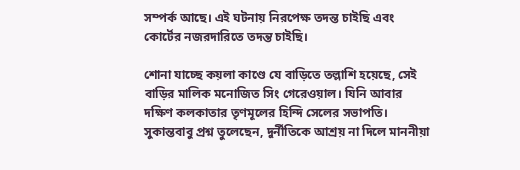সম্পর্ক আছে। এই ঘটনায় নিরপেক্ষ তদন্ত চাইছি এবং কোর্টের নজরদারিতে তদন্ত চাইছি।

শোনা যাচ্ছে কয়লা কাণ্ডে যে বাড়িতে তল্লাশি হয়েছে, সেই বাড়ির মালিক মনোজিত সিং গেরেওয়াল। যিনি আবার দক্ষিণ কলকাতার তৃণমূলের হিন্দি সেলের সভাপতি। সুকান্তবাবু প্রশ্ন তুলেছেন, দুর্নীতিকে আশ্রয় না দিলে মাননীয়া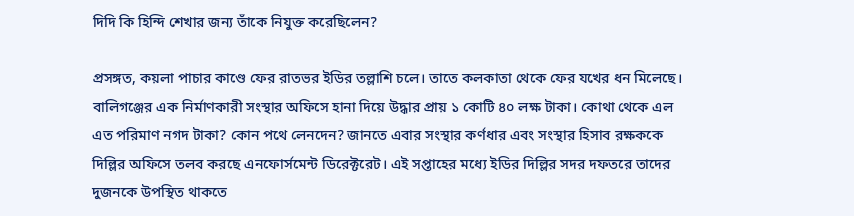দিদি কি হিন্দি শেখার জন্য তাঁকে নিযুক্ত করেছিলেন?

প্রসঙ্গত, কয়লা পাচার কাণ্ডে ফের রাতভর ইডির তল্লাশি চলে। তাতে কলকাতা থেকে ফের যখের ধন মিলেছে। বালিগঞ্জের এক নির্মাণকারী সংস্থার অফিসে হানা দিয়ে উদ্ধার প্রায় ১ কোটি ৪০ লক্ষ টাকা। কোথা থেকে এল এত পরিমাণ নগদ টাকা? কোন পথে লেনদেন? জানতে এবার সংস্থার কর্ণধার এবং সংস্থার হিসাব রক্ষককে দিল্লির অফিসে তলব করছে এনফোর্সমেন্ট ডিরেক্টরেট। এই সপ্তাহের মধ্যে ইডির দিল্লির সদর দফতরে তাদের দুজনকে উপস্থিত থাকতে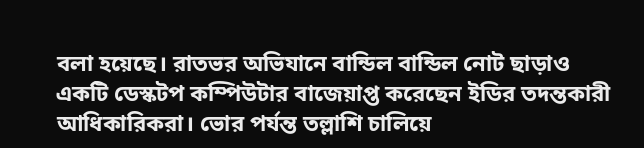বলা হয়েছে। রাতভর অভিযানে বান্ডিল বান্ডিল নোট ছাড়াও একটি ডেস্কটপ কম্পিউটার বাজেয়াপ্ত করেছেন ইডির তদন্তকারী আধিকারিকরা। ভোর পর্যন্ত তল্লাশি চালিয়ে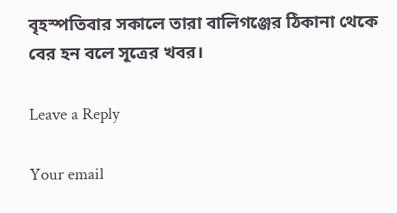বৃহস্পতিবার সকালে তারা বালিগঞ্জের ঠিকানা থেকে বের হন বলে সূত্রের খবর।

Leave a Reply

Your email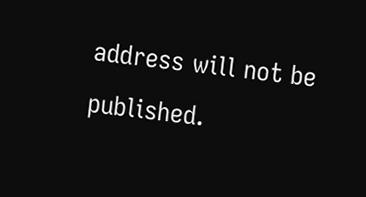address will not be published.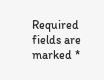Required fields are marked *